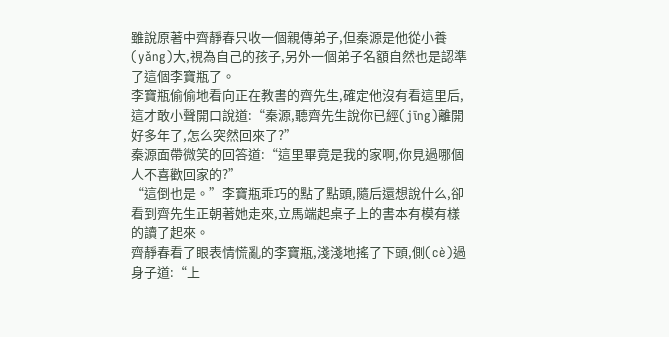雖說原著中齊靜春只收一個親傳弟子,但秦源是他從小養(yǎng)大,視為自己的孩子,另外一個弟子名額自然也是認準了這個李寶瓶了。
李寶瓶偷偷地看向正在教書的齊先生,確定他沒有看這里后,這才敢小聲開口說道:“秦源,聽齊先生說你已經(jīng)離開好多年了,怎么突然回來了?”
秦源面帶微笑的回答道:“這里畢竟是我的家啊,你見過哪個人不喜歡回家的?”
“這倒也是。”李寶瓶乖巧的點了點頭,隨后還想說什么,卻看到齊先生正朝著她走來,立馬端起桌子上的書本有模有樣的讀了起來。
齊靜春看了眼表情慌亂的李寶瓶,淺淺地搖了下頭,側(cè)過身子道:“上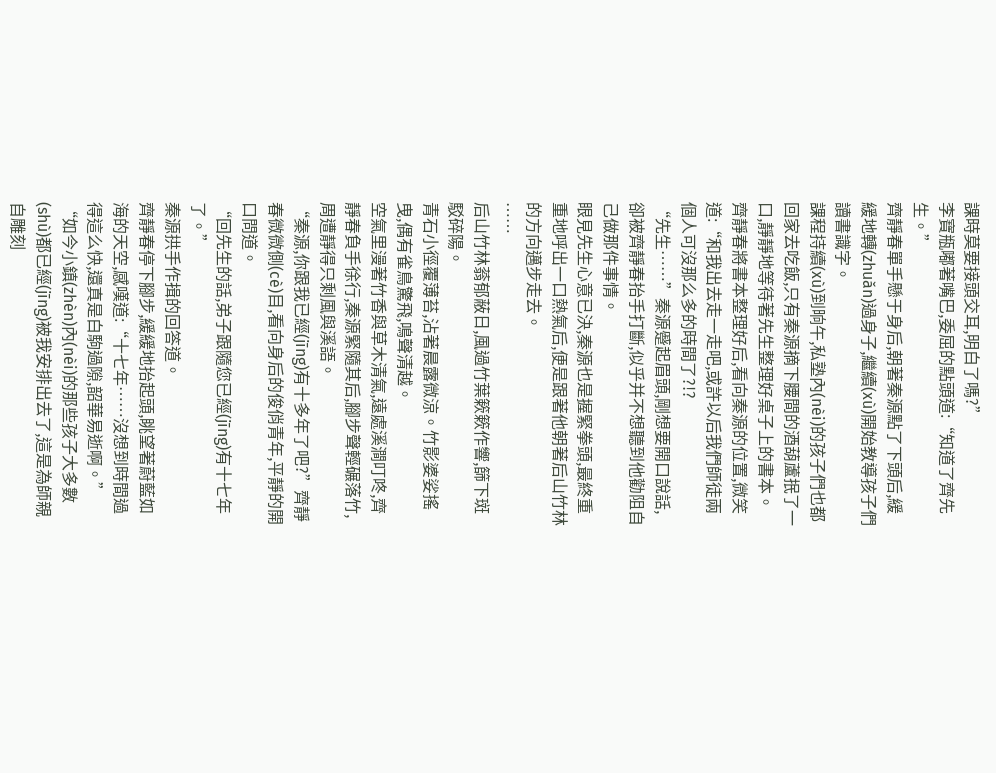課時莫要接頭交耳,明白了嗎?”
李寶瓶嘟著嘴巴,委屈的點頭道:“知道了齊先生。”
齊靜春單手懸于身后,朝著秦源點了下頭后,緩緩地轉(zhuǎn)過身子,繼續(xù)開始教導孩子們讀書識字。
課程持續(xù)到晌午,私塾內(nèi)的孩子們也都回家去吃飯,只有秦源摘下腰間的酒葫蘆抿了一口,靜靜地等待著先生整理好桌子上的書本。
齊靜春將書本整理好后,看向秦源的位置,微笑道:“和我出去走一走吧,或許以后我們師徒兩個人可沒那么多的時間了?!?
“先生……”秦源蹙起眉頭,剛想要開口說話,卻被齊靜春抬手打斷,似乎并不想聽到他勸阻自己做那件事情。
眼見先生心意已決,秦源也是握緊拳頭,最終重重地呼出一口熱氣后,便是跟著他朝著后山竹林的方向邁步走去。
……
后山竹林蓊郁蔽日,風過竹葉簌簌作響,篩下斑駁碎陽。
青石小徑覆薄苔,沾著晨露微涼。竹影婆娑搖曳,偶有雀鳥驚飛,鳴聲清越。
空氣里漫著竹香與草木清氣,遠處溪澗叮咚,齊靜春負手徐行,秦源緊隨其后,腳步聲輕碾落竹,周遭靜得只剩風與溪語。
“秦源,你跟我已經(jīng)有十多年了吧?”齊靜春微微側(cè)目,看向身后的俊俏青年,平靜的開口問道。
“回先生的話,弟子跟隨您已經(jīng)有十七年了。”
秦源拱手作揖的回答道。
齊靜春停下腳步,緩緩地抬起頭,眺望著蔚藍如海的天空,感嘆道:“十七年……沒想到時間過得這么快,還真是白駒過隙,韶華易逝啊。”
“如今小鎮(zhèn)內(nèi)的那些孩子大多數(shù)都已經(jīng)被我安排出去了,這是為師親自雕刻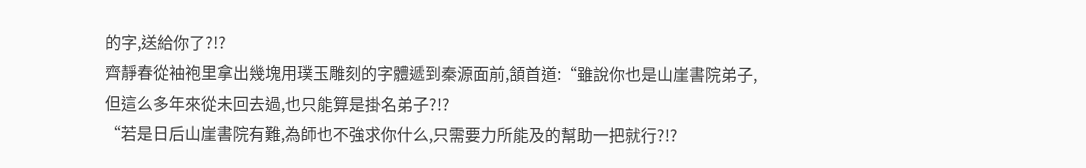的字,送給你了?!?
齊靜春從袖袍里拿出幾塊用璞玉雕刻的字體遞到秦源面前,頷首道:“雖說你也是山崖書院弟子,但這么多年來從未回去過,也只能算是掛名弟子?!?
“若是日后山崖書院有難,為師也不強求你什么,只需要力所能及的幫助一把就行?!?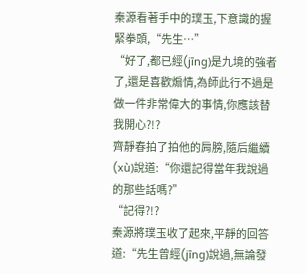秦源看著手中的璞玉,下意識的握緊拳頭,“先生…”
“好了,都已經(jīng)是九境的強者了,還是喜歡煽情,為師此行不過是做一件非常偉大的事情,你應該替我開心?!?
齊靜春拍了拍他的肩膀,隨后繼續(xù)說道:“你還記得當年我說過的那些話嗎?”
“記得?!?
秦源將璞玉收了起來,平靜的回答道:“先生曾經(jīng)說過,無論發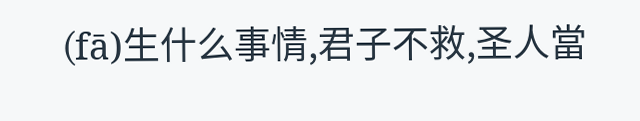(fā)生什么事情,君子不救,圣人當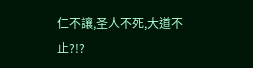仁不讓,圣人不死,大道不止?!?